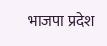भाजपा प्रदेश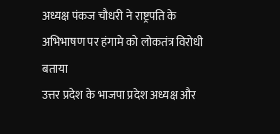अध्यक्ष पंकज चौधरी ने राष्ट्रपति के अभिभाषण पर हंगामे को लोकतंत्र विरोधी बताया
उत्तर प्रदेश के भाजपा प्रदेश अध्यक्ष और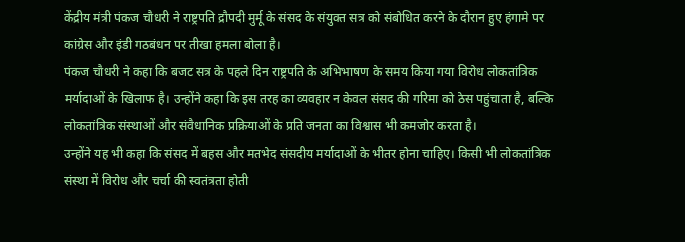केंद्रीय मंत्री पंकज चौधरी ने राष्ट्रपति द्रौपदी मुर्मू के संसद के संयुक्त सत्र को संबोधित करने के दौरान हुए हंगामे पर कांग्रेस और इंडी गठबंधन पर तीखा हमला बोला है।
पंकज चौधरी ने कहा कि बजट सत्र के पहले दिन राष्ट्रपति के अभिभाषण के समय किया गया विरोध लोकतांत्रिक मर्यादाओं के खिलाफ है। उन्होंने कहा कि इस तरह का व्यवहार न केवल संसद की गरिमा को ठेस पहुंचाता है, बल्कि लोकतांत्रिक संस्थाओं और संवैधानिक प्रक्रियाओं के प्रति जनता का विश्वास भी कमजोर करता है।
उन्होंने यह भी कहा कि संसद में बहस और मतभेद संसदीय मर्यादाओं के भीतर होना चाहिए। किसी भी लोकतांत्रिक संस्था में विरोध और चर्चा की स्वतंत्रता होती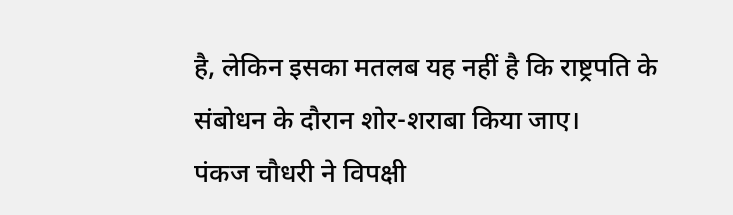है, लेकिन इसका मतलब यह नहीं है कि राष्ट्रपति के संबोधन के दौरान शोर-शराबा किया जाए।
पंकज चौधरी ने विपक्षी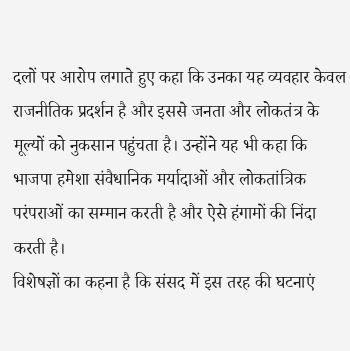दलों पर आरोप लगाते हुए कहा कि उनका यह व्यवहार केवल राजनीतिक प्रदर्शन है और इससे जनता और लोकतंत्र के मूल्यों को नुकसान पहुंचता है। उन्होंने यह भी कहा कि भाजपा हमेशा संवैधानिक मर्यादाओं और लोकतांत्रिक परंपराओं का सम्मान करती है और ऐसे हंगामों की निंदा करती है।
विशेषज्ञों का कहना है कि संसद में इस तरह की घटनाएं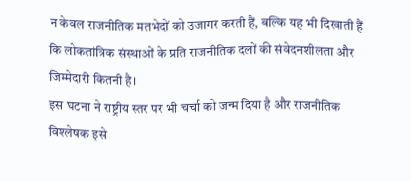न केवल राजनीतिक मतभेदों को उजागर करती हैं, बल्कि यह भी दिखाती हैं कि लोकतांत्रिक संस्थाओं के प्रति राजनीतिक दलों की संवेदनशीलता और जिम्मेदारी कितनी है।
इस घटना ने राष्ट्रीय स्तर पर भी चर्चा को जन्म दिया है और राजनीतिक विश्लेषक इसे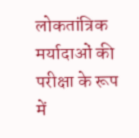लोकतांत्रिक मर्यादाओं की परीक्षा के रूप में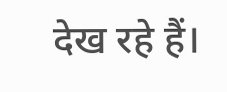देख रहे हैं।